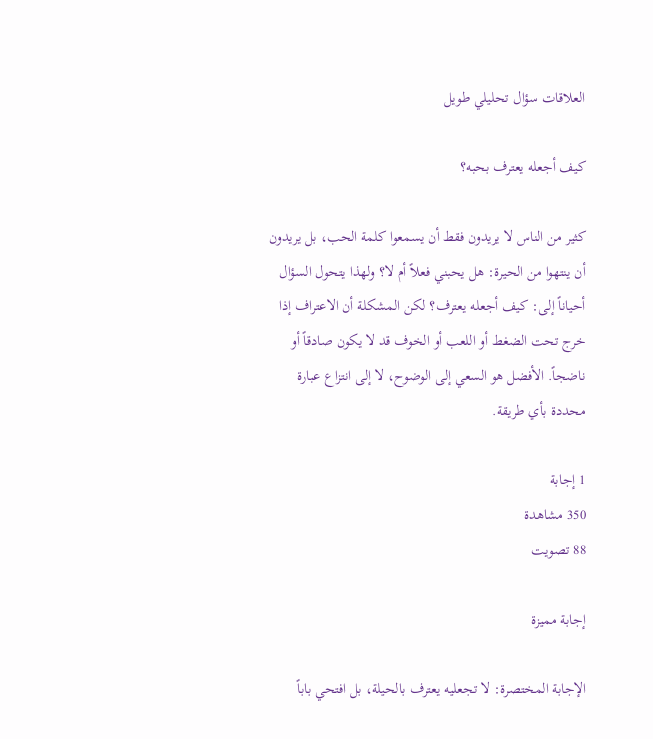العلاقات سؤال تحليلي طويل

كيف أجعله يعترف بحبه؟

كثير من الناس لا يريدون فقط أن يسمعوا كلمة الحب، بل يريدون أن ينتهوا من الحيرة: هل يحبني فعلاً أم لا؟ ولهذا يتحول السؤال أحياناً إلى: كيف أجعله يعترف؟ لكن المشكلة أن الاعتراف إذا خرج تحت الضغط أو اللعب أو الخوف قد لا يكون صادقاً أو ناضجاً. الأفضل هو السعي إلى الوضوح، لا إلى انتزاع عبارة محددة بأي طريقة.

1 إجابة
350 مشاهدة
88 تصويت

إجابة مميزة

الإجابة المختصرة: لا تجعليه يعترف بالحيلة، بل افتحي باباً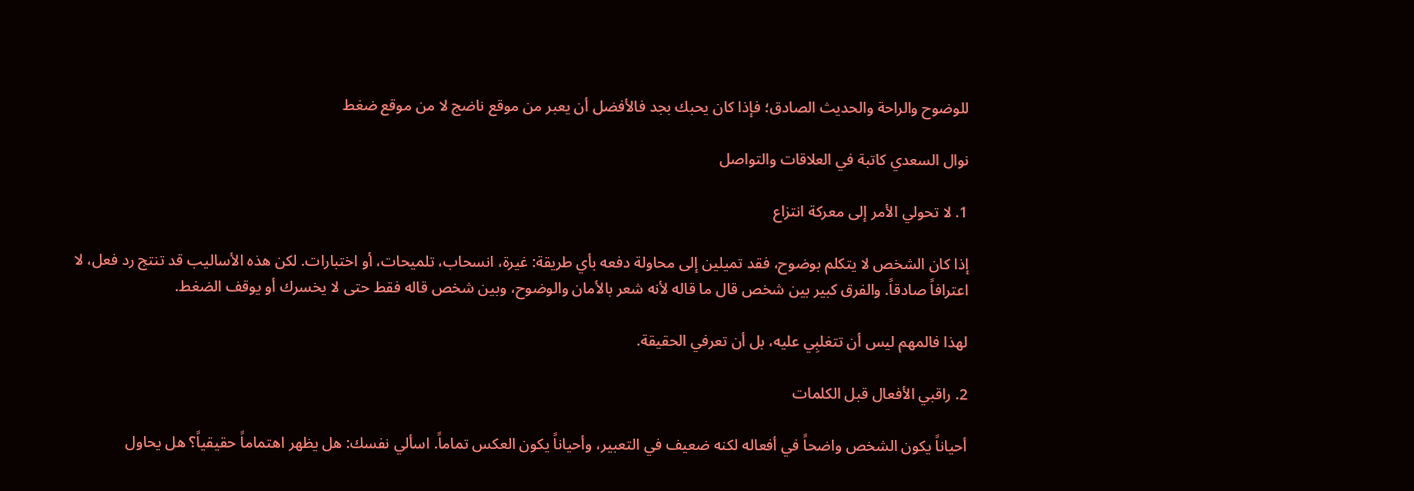للوضوح والراحة والحديث الصادق؛ فإذا كان يحبك بجد فالأفضل أن يعبر من موقع ناضج لا من موقع ضغط

نوال السعدي كاتبة في العلاقات والتواصل

1. لا تحولي الأمر إلى معركة انتزاع

إذا كان الشخص لا يتكلم بوضوح، فقد تميلين إلى محاولة دفعه بأي طريقة: غيرة، انسحاب، تلميحات، أو اختبارات. لكن هذه الأساليب قد تنتج رد فعل، لا اعترافاً صادقاً. والفرق كبير بين شخص قال ما قاله لأنه شعر بالأمان والوضوح، وبين شخص قاله فقط حتى لا يخسرك أو يوقف الضغط.

لهذا فالمهم ليس أن تتغلبِي عليه، بل أن تعرفي الحقيقة.

2. راقبي الأفعال قبل الكلمات

أحياناً يكون الشخص واضحاً في أفعاله لكنه ضعيف في التعبير، وأحياناً يكون العكس تماماً. اسألي نفسك: هل يظهر اهتماماً حقيقياً؟ هل يحاول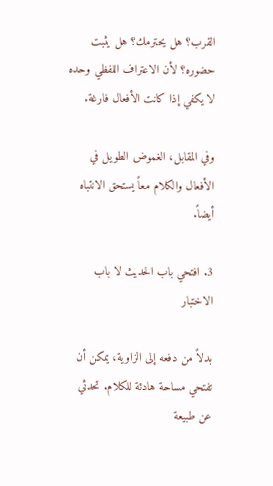القرب؟ هل يحترمك؟ هل يثبت حضوره؟ لأن الاعتراف اللفظي وحده لا يكفي إذا كانت الأفعال فارغة.

وفي المقابل، الغموض الطويل في الأفعال والكلام معاً يستحق الانتباه أيضاً.

3. افتحي باب الحديث لا باب الاختبار

بدلاً من دفعه إلى الزاوية، يمكن أن تفتحي مساحة هادئة للكلام. تحدثي عن طبيعة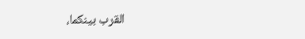القرب بينكما،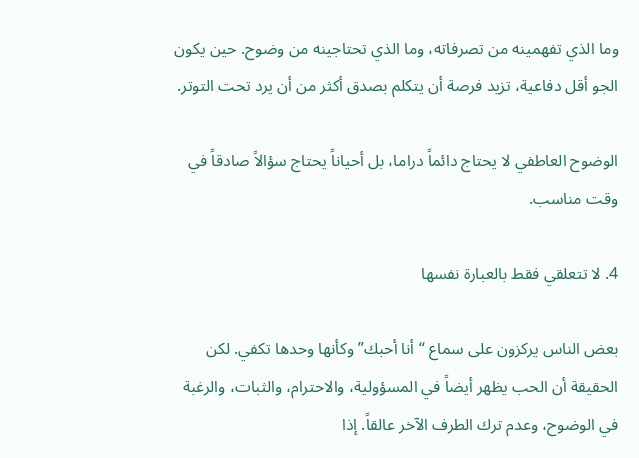وما الذي تفهمينه من تصرفاته، وما الذي تحتاجينه من وضوح. حين يكون الجو أقل دفاعية، تزيد فرصة أن يتكلم بصدق أكثر من أن يرد تحت التوتر.

الوضوح العاطفي لا يحتاج دائماً دراما، بل أحياناً يحتاج سؤالاً صادقاً في وقت مناسب.

4. لا تتعلقي فقط بالعبارة نفسها

بعض الناس يركزون على سماع “أنا أحبك” وكأنها وحدها تكفي. لكن الحقيقة أن الحب يظهر أيضاً في المسؤولية، والاحترام، والثبات، والرغبة في الوضوح، وعدم ترك الطرف الآخر عالقاً. إذا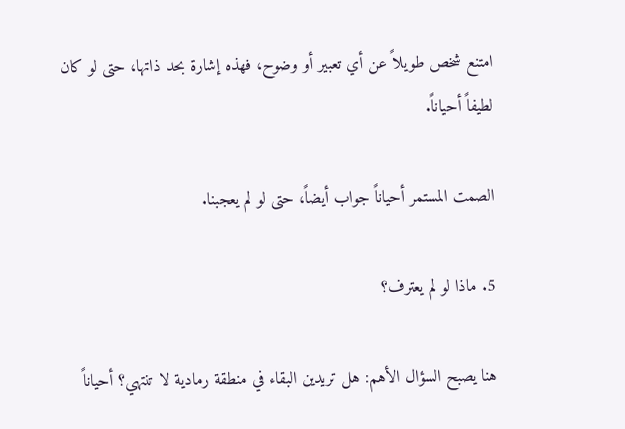امتنع شخص طويلاً عن أي تعبير أو وضوح، فهذه إشارة بحد ذاتها، حتى لو كان لطيفاً أحياناً.

الصمت المستمر أحياناً جواب أيضاً، حتى لو لم يعجبنا.

5. ماذا لو لم يعترف؟

هنا يصبح السؤال الأهم: هل تريدين البقاء في منطقة رمادية لا تنتهي؟ أحياناً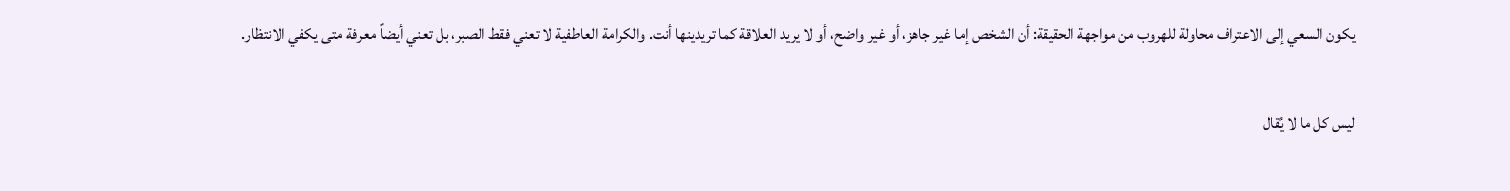يكون السعي إلى الاعتراف محاولة للهروب من مواجهة الحقيقة: أن الشخص إما غير جاهز، أو غير واضح، أو لا يريد العلاقة كما تريدينها أنت. والكرامة العاطفية لا تعني فقط الصبر، بل تعني أيضاً معرفة متى يكفي الانتظار.

ليس كل ما لا يُقال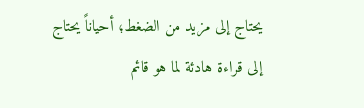يحتاج إلى مزيد من الضغط؛ أحياناً يحتاج إلى قراءة هادئة لما هو قائم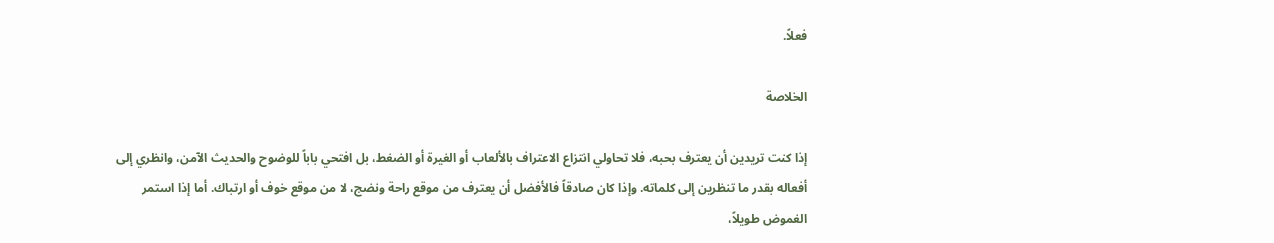فعلاً.

الخلاصة

إذا كنت تريدين أن يعترف بحبه، فلا تحاولي انتزاع الاعتراف بالألعاب أو الغيرة أو الضغط، بل افتحي باباً للوضوح والحديث الآمن، وانظري إلى أفعاله بقدر ما تنظرين إلى كلماته. وإذا كان صادقاً فالأفضل أن يعترف من موقع راحة ونضج، لا من موقع خوف أو ارتباك. أما إذا استمر الغموض طويلاً،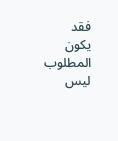فقد يكون المطلوب ليس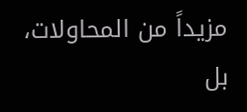مزيداً من المحاولات، بل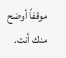موقفاً أوضح منك أنت.